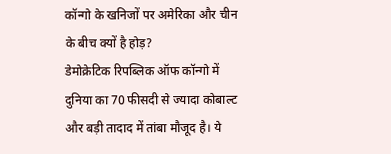कॉन्गो के खनिजों पर अमेरिका और चीन के बीच क्यों है होड़?
डेमोक्रेटिक रिपब्लिक ऑफ कॉन्गो में दुनिया का 70 फीसदी से ज्यादा कोबाल्ट और बड़ी तादाद में तांबा मौजूद है। ये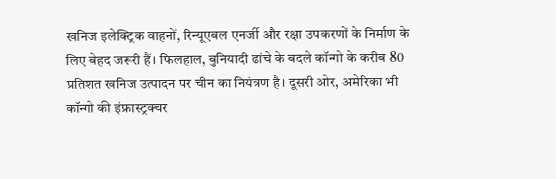खनिज इलेक्ट्रिक वाहनों, रिन्यूएबल एनर्जी और रक्षा उपकरणों के निर्माण के लिए बेहद जरूरी हैं। फिलहाल, बुनियादी ढांचे के बदले कॉन्गो के करीब 80 प्रतिशत खनिज उत्पादन पर चीन का नियंत्रण है। दूसरी ओर, अमेरिका भी कॉन्गो की इंफ्रास्ट्रक्चर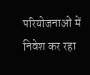परियोजनाओं में निवेश कर रहा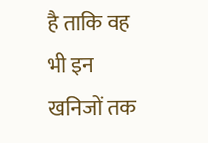है ताकि वह भी इन खनिजों तक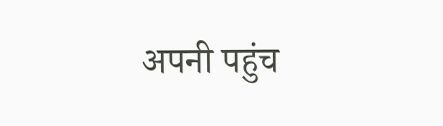अपनी पहुंच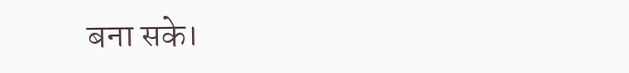बना सके।